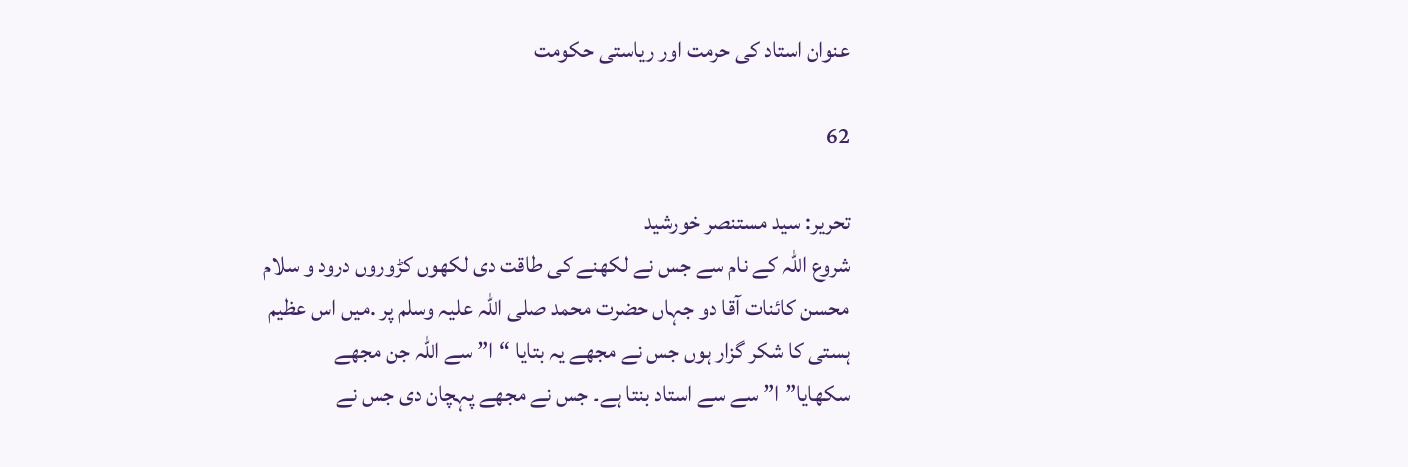عنوان استاد کی حرمت اور ریاستی حکومت

62

تحریر: سید مستنصر خورشید
شروع اللّٰہ کے نام سے جس نے لکھنے کی طاقت دی لکھوں کڑوروں درود و سلام محسن کائنات آقا دو جہاں حضرت محمد صلی اللہ علیہ وسلم پر .میں اس عظیم ہستی کا شکر گزار ہوں جس نے مجھے یہ بتایا “ا” سے اللّٰہ جن مجھے سکھایا”ا” سے سے استاد بنتا ہے۔ جس نے مجھے پہچان دی جس نے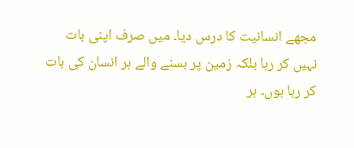مجھے انسانیت کا درس دیا۔ میں صرف اپنی بات نہیں کر رہا بلکہ زمین پر بسنے والے ہر انسان کی بات کر رہا ہوں۔ ہر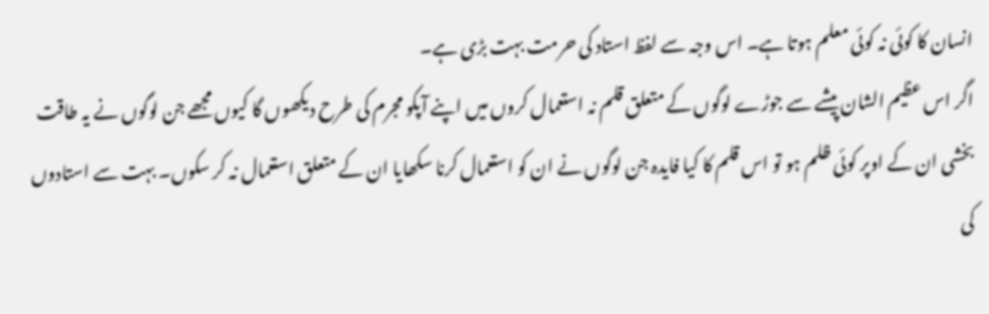انسان کا کوئی نہ کوئی معلم ہوتا ہے۔ اس وجہ سے لفظ استاد کی حرمت بہت بڑی ہے۔
اگر اس عظیم الشان پیشے سے جوڑے لوگوں کے متعلق قلم نہ استعمال کروں میں اپنے آپکو مجرم کی طرح دیکھوں گا کیوں مجھے جن لوگوں نے یہ طاقت بخشی ان کے اوپر کوئی ظلم ہو تو اس قلم کا کیا فایدہ جن لوگوں نے ان کو استعمال کرنا سکھایا ان کے متعلق استعمال نہ کر سکوں۔ بہت سے استادوں کی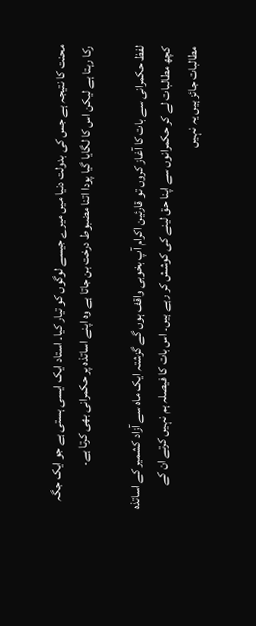محنت کا نتیجہ ہے جس کی بدولت دنیا میں میرے جیسے لوگوں کو تیار کیا۔ استاد ایک ایسی ہستی ہے جو ایک جگہ رکا رہتا ہے لیکن اس کا لگایا گیا پودا اتنا مضبوط درخت بن جاتا ہے وہ اپنے اساتذہ پر حکمرانی بھی کرتا ہے۔

لفظ حکمرانی سے بات کا آغاز کروں تو قارئین اکرام آپ بخوبی واقف ہوں گے گزشتہ ایک ماہ سے آزاد کشمیر کے اساتذہ کچھ مطالبات لے کر حکمرانوں سے اپنا حق لینے کی کوشش کر رہے ہیں۔ اس بات کا فیصلہ ہم نہیں کرتے ان کے مطالبات جائز ہیں یہ نہیں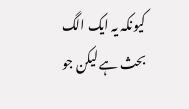کیونکہ یہ ایک الگ بحث ہے لیکن جو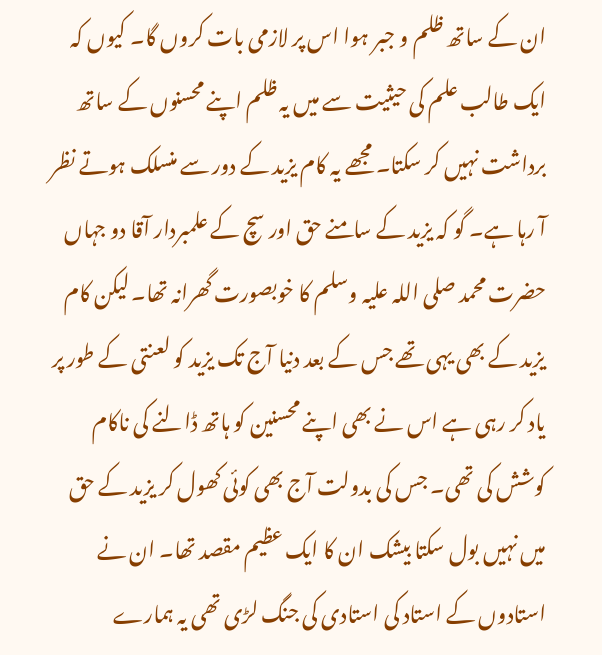ان کے ساتھ ظلم و جبر ہوا اس پر لازمی بات کروں گا۔ کیوں کہ ایک طالب علم کی حیثیت سے میں یہ ظلم اپنے محسنوں کے ساتھ برداشت نہیں کر سکتا۔ مجھے یہ کام یزید کے دور سے منسلک ہوتے نظر آ رہا ہے۔ گو کہ یزید کے سامنے حق اور سچ کے علمبردار آقا دو جہاں حضرت محمد صلی اللہ علیہ وسلم کا خوبصورت گھرانہ تھا۔ لیکن کام یزید کے بھی یہی تھے جس کے بعد دنیا آج تک یزید کو لعنتی کے طور پر یاد کر رہی ہے اس نے بھی اپنے محسنین کو ہاتھ ڈالنے کی ناکام کوشش کی تھی۔ جس کی بدولت آج بھی کوئی کھول کر یزید کے حق میں نہیں بول سکتا بیشک ان کا ایک عظیم مقصد تھا۔ ان نے استادوں کے استاد کی استادی کی جنگ لڑی تھی یہ ہمارے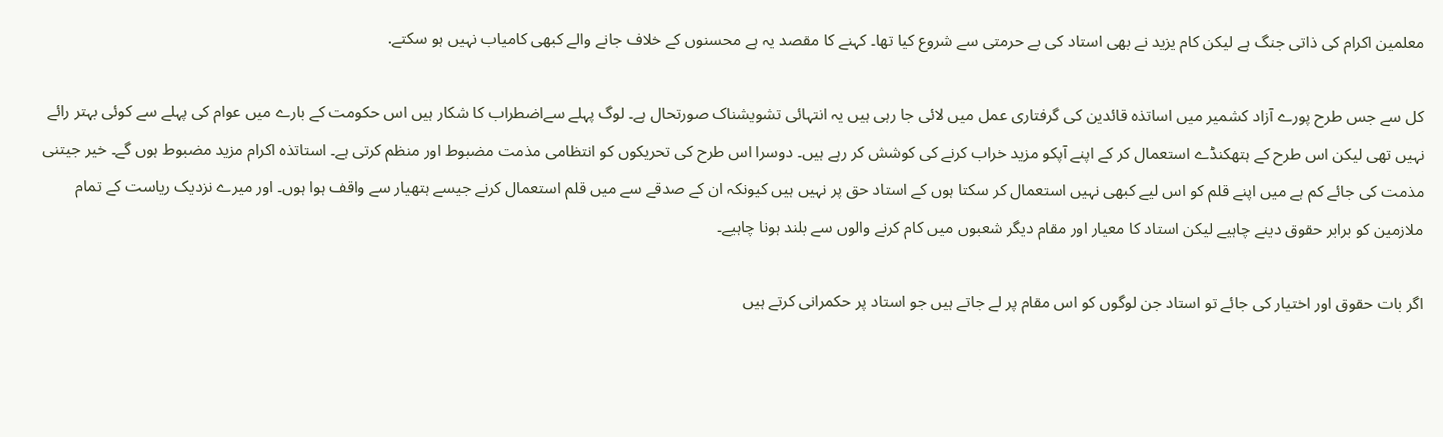معلمین اکرام کی ذاتی جنگ ہے لیکن کام یزید نے بھی استاد کی بے حرمتی سے شروع کیا تھا۔ کہنے کا مقصد یہ ہے محسنوں کے خلاف جانے والے کبھی کامیاب نہیں ہو سکتے.

کل سے جس طرح پورے آزاد کشمیر میں اساتذہ قائدین کی گرفتاری عمل میں لائی جا رہی ہیں یہ انتہائی تشویشناک صورتحال ہے۔ لوگ پہلے سےاضطراب کا شکار ہیں اس حکومت کے بارے میں عوام کی پہلے سے کوئی بہتر رائے نہیں تھی لیکن اس طرح کے ہتھکنڈے استعمال کر کے اپنے آپکو مزید خراب کرنے کی کوشش کر رہے ہیں۔ دوسرا اس طرح کی تحریکوں کو انتظامی مذمت مضبوط اور منظم کرتی ہے۔ استاتذہ اکرام مزید مضبوط ہوں گے۔ خیر جیتنی مذمت کی جائے کم ہے میں اپنے قلم کو اس لیے کبھی نہیں استعمال کر سکتا ہوں کے استاد حق پر نہیں ہیں کیونکہ ان کے صدقے سے میں قلم استعمال کرنے جیسے ہتھیار سے واقف ہوا ہوں۔ اور میرے نزدیک ریاست کے تمام ملازمین کو برابر حقوق دینے چاہیے لیکن استاد کا معیار اور مقام دیگر شعبوں میں کام کرنے والوں سے بلند ہونا چاہیے۔

اگر بات حقوق اور اختیار کی جائے تو استاد جن لوگوں کو اس مقام پر لے جاتے ہیں جو استاد پر حکمرانی کرتے ہیں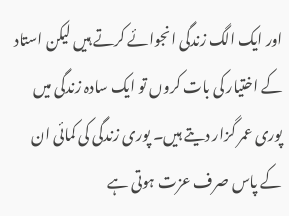اور ایک الگ زندگی انجوائے کرتے ہیں لیکن استاد کے اختیار کی بات کروں تو ایک سادہ زندگی میں پوری عمر گزار دیتے ہیں۔ پوری زندگی کی کمائی ان کے پاس صرف عزت ہوتی ہے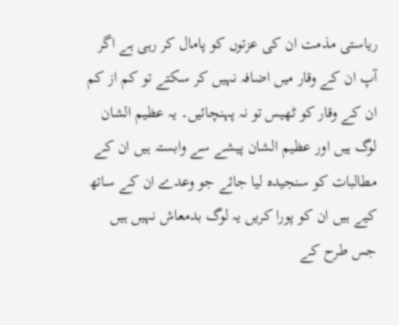ریاستی مذمت ان کی عزتوں کو پامال کر رہی ہے اگر آپ ان کے وقار میں اضافہ نہیں کر سکتے تو کم از کم ان کے وقار کو ٹھیس تو نہ پہنچائیں۔ یہ عظیم الشان لوگ ہیں اور عظیم الشان پیشے سے وابستہ ہیں ان کے مطالبات کو سنجیدہ لیا جائے جو وعدے ان کے ساتھ کیے ہیں ان کو پورا کریں یہ لوگ بدمعاش نہیں ہیں جس طرح کے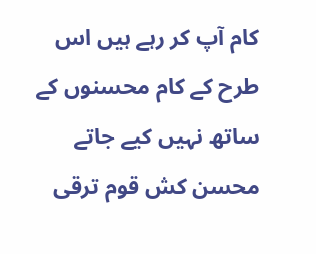کام آپ کر رہے ہیں اس طرح کے کام محسنوں کے ساتھ نہیں کیے جاتے محسن کش قوم ترقی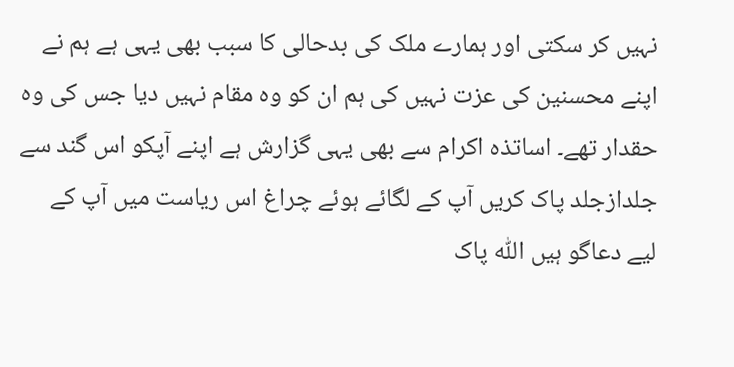نہیں کر سکتی اور ہمارے ملک کی بدحالی کا سبب بھی یہی ہے ہم نے اپنے محسنین کی عزت نہیں کی ہم ان کو وہ مقام نہیں دیا جس کی وہ حقدار تھے۔ اساتذہ اکرام سے بھی یہی گزارش ہے اپنے آپکو اس گند سے جلدازجلد پاک کریں آپ کے لگائے ہوئے چراغ اس ریاست میں آپ کے لیے دعاگو ہیں اللّٰہ پاک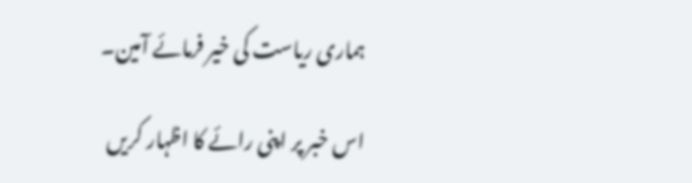ہماری ریاست کی خیر فرمائے آمین۔

اس خبر پر اپنی رائے کا اظہار کریں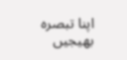اپنا تبصرہ بھیجیں